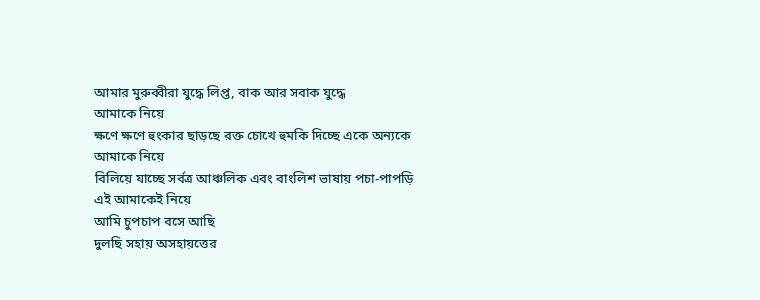আমার মুরুব্বীরা যুদ্ধে লিপ্ত, বাক আর সবাক যুদ্ধে
আমাকে নিয়ে
ক্ষণে ক্ষণে হুংকার ছাড়ছে রক্ত চোখে হুমকি দিচ্ছে একে অন্যকে
আমাকে নিয়ে
বিলিয়ে যাচ্ছে সর্বত্র আঞ্চলিক এবং বাংলিশ ভাষায় পচা-পাপড়ি
এই আমাকেই নিয়ে
আমি চুপচাপ বসে আছি
দুলছি সহায় অসহায়ত্তের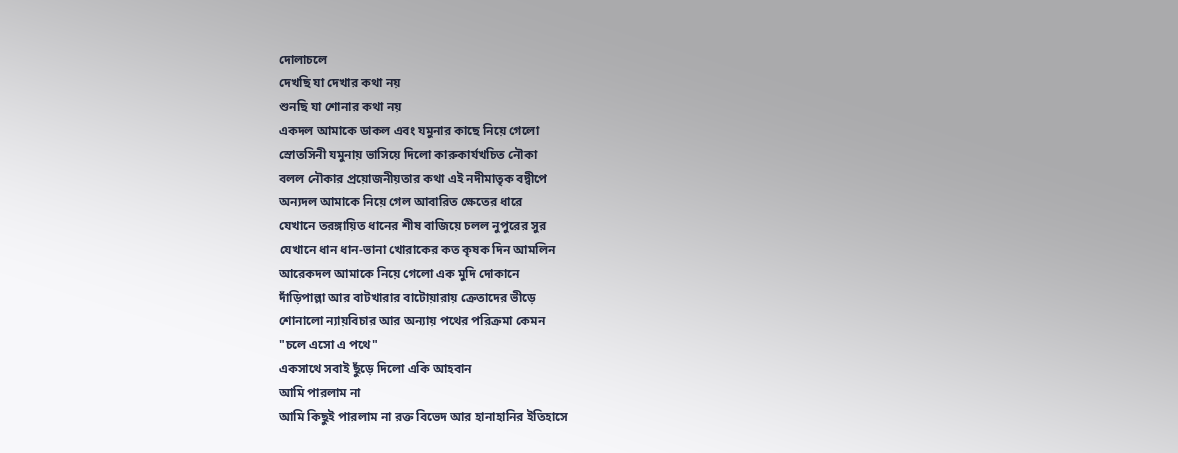দোলাচলে
দেখছি যা দেখার কথা নয়
শুনছি যা শোনার কথা নয়
একদল আমাকে ডাকল এবং যমুনার কাছে নিয়ে গেলো
স্রোতসিনী যমুনায় ভাসিয়ে দিলো কারুকার্যখচিত নৌকা
বলল নৌকার প্রয়োজনীয়তার কথা এই নদীমাতৃক বদ্বীপে
অন্যদল আমাকে নিয়ে গেল আবারিত ক্ষেতের ধারে
যেখানে তরঙ্গায়িত ধানের শীষ বাজিয়ে চলল নুপুরের সুর
যেখানে ধান ধান-ভানা খোরাকের কত কৃষক দিন আমলিন
আরেকদল আমাকে নিয়ে গেলো এক মুদি দোকানে
দাঁড়িপাল্লা আর বাটখারার বাটোয়ারায় ক্রেতাদের ভীড়ে
শোনালো ন্যায়বিচার আর অন্যায় পথের পরিক্রমা কেমন
"চলে এসো এ পথে"
একসাথে সবাই ছুঁড়ে দিলো একি আহবান
আমি পারলাম না
আমি কিছুই পারলাম না রক্ত বিভেদ আর হানাহানির ইতিহাসে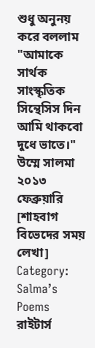শুধু অনুনয় করে বললাম
"আমাকে সার্থক সাংস্কৃতিক সিন্থেসিস দিন
আমি থাকবো দুধে ভাতে।"
উম্মে সালমা
২০১৩ ফেব্রুয়ারি
[শাহবাগ বিভেদের সময় লেখা]
Category: Salma’s Poems
রাইটার্স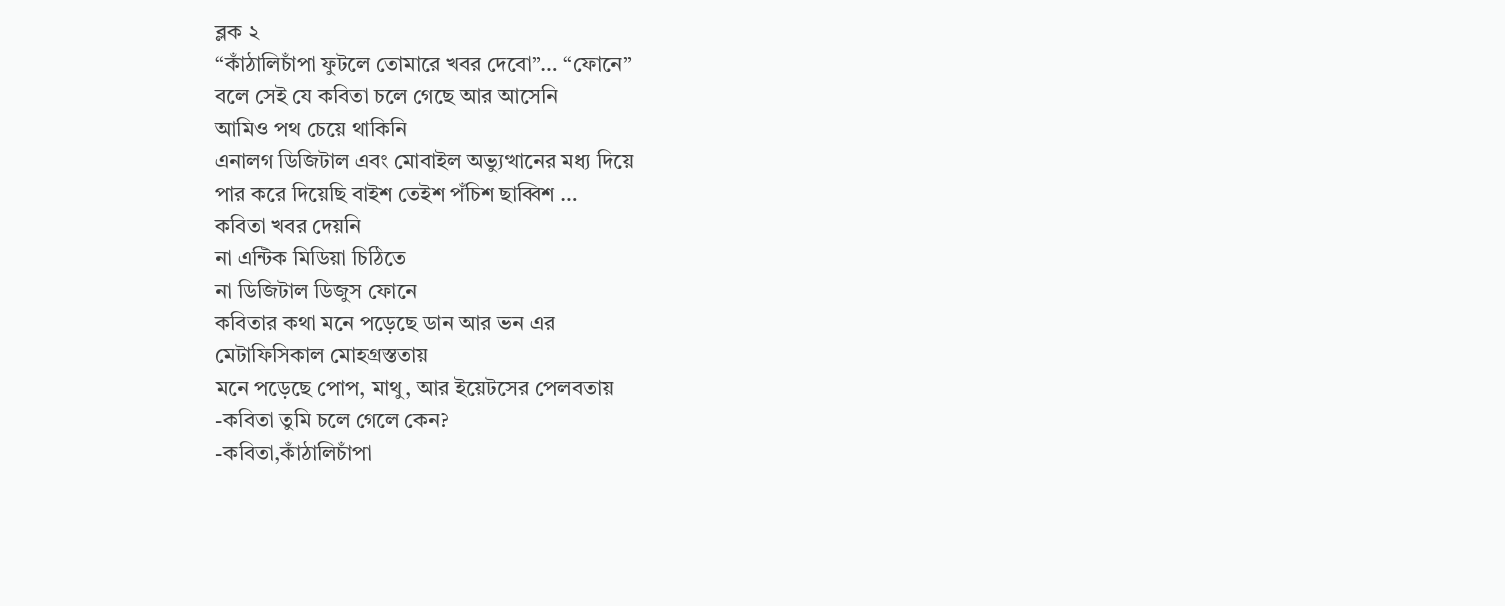ব্লক ২
“কাঁঠালিচাঁপা ফুটলে তোমারে খবর দেবো”… “ফোনে”
বলে সেই যে কবিতা চলে গেছে আর আসেনি
আমিও পথ চেয়ে থাকিনি
এনালগ ডিজিটাল এবং মোবাইল অভ্যুত্থানের মধ্য দিয়ে
পার করে দিয়েছি বাইশ তেইশ পঁচিশ ছাব্বিশ …
কবিতা খবর দেয়নি
না এন্টিক মিডিয়া চিঠিতে
না ডিজিটাল ডিজুস ফোনে
কবিতার কথা মনে পড়েছে ডান আর ভন এর
মেটাফিসিকাল মোহগ্রস্ততায়
মনে পড়েছে পোপ, মাথু, আর ইয়েটসের পেলবতায়
-কবিতা তুমি চলে গেলে কেন?
-কবিতা,কাঁঠালিচাঁপা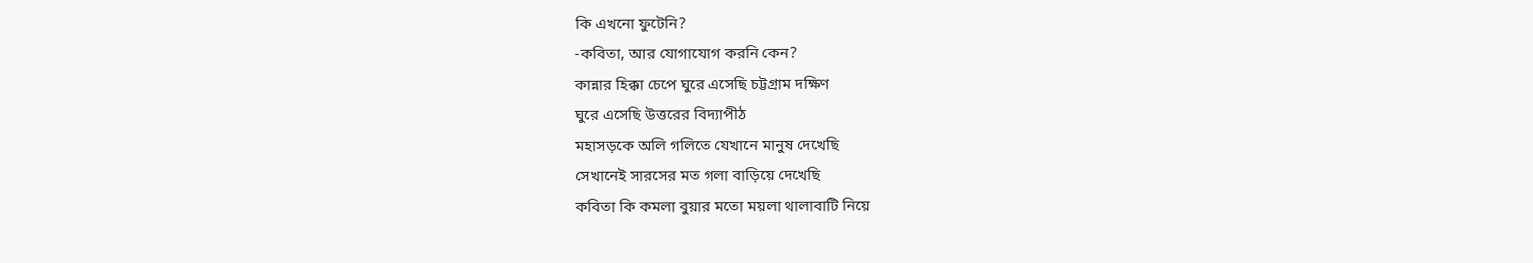কি এখনো ফুটেনি?
-কবিতা, আর যোগাযোগ করনি কেন?
কান্নার হিক্কা চেপে ঘুরে এসেছি চট্টগ্রাম দক্ষিণ
ঘুরে এসেছি উত্তরের বিদ্যাপীঠ
মহাসড়কে অলি গলিতে যেখানে মানুষ দেখেছি
সেখানেই সারসের মত গলা বাড়িয়ে দেখেছি
কবিতা কি কমলা বুয়ার মতো ময়লা থালাবাটি নিয়ে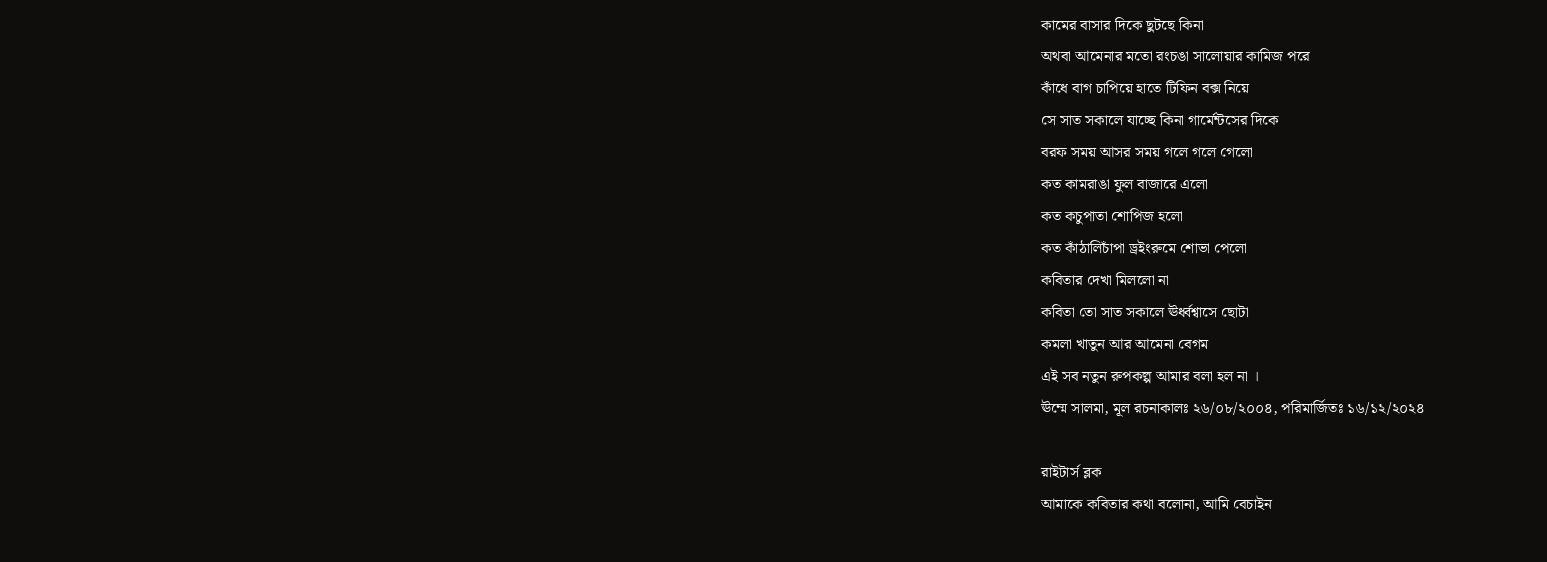কামের বাসার দিকে ছুটছে কিনা
অথবা আমেনার মতো রংচঙা সালোয়ার কামিজ পরে
কাঁধে বাগ চাপিয়ে হাতে টিফিন বক্স নিয়ে
সে সাত সকালে যাচ্ছে কিনা গার্মেন্টসের দিকে
বরফ সময় আসর সময় গলে গলে গেলো
কত কামরাঙা ফুল বাজারে এলো
কত কচুপাতা শোপিজ হলো
কত কাঁঠালিচাঁপা ড্রইংরুমে শোভা পেলো
কবিতার দেখা মিললো না
কবিতা তো সাত সকালে ঊর্ধ্বশ্বাসে ছোটা
কমলা খাতুন আর আমেনা বেগম
এই সব নতুন রুপকল্প আমার বলা হল না ।
ঊম্মে সালমা, মূল রচনাকালঃ ২৬/০৮/২০০৪, পরিমার্জিতঃ ১৬/১২/২০২৪

রাইটার্স ব্লক
আমাকে কবিতার কথা বলোনা, আমি বেচাইন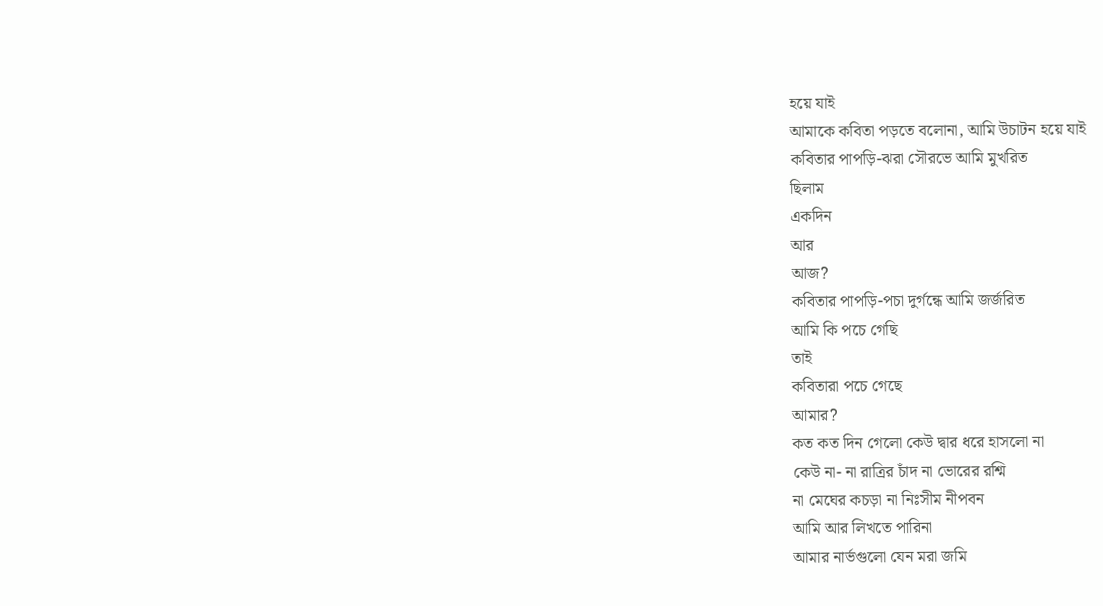হয়ে যাই
আমাকে কবিতা পড়তে বলোনা, আমি উচাটন হয়ে যাই
কবিতার পাপড়ি-ঝরা সৌরভে আমি মুখরিত
ছিলাম
একদিন
আর
আজ?
কবিতার পাপড়ি-পচা দুর্গন্ধে আমি জর্জরিত
আমি কি পচে গেছি
তাই
কবিতারা পচে গেছে
আমার?
কত কত দিন গেলো কেউ দ্বার ধরে হাসলো না
কেউ না- না রাত্রির চাঁদ না ভোরের রশ্মি
না মেঘের কচড়া না নিঃসীম নীপবন
আমি আর লিখতে পারিনা
আমার নার্ভগুলো যেন মরা জমি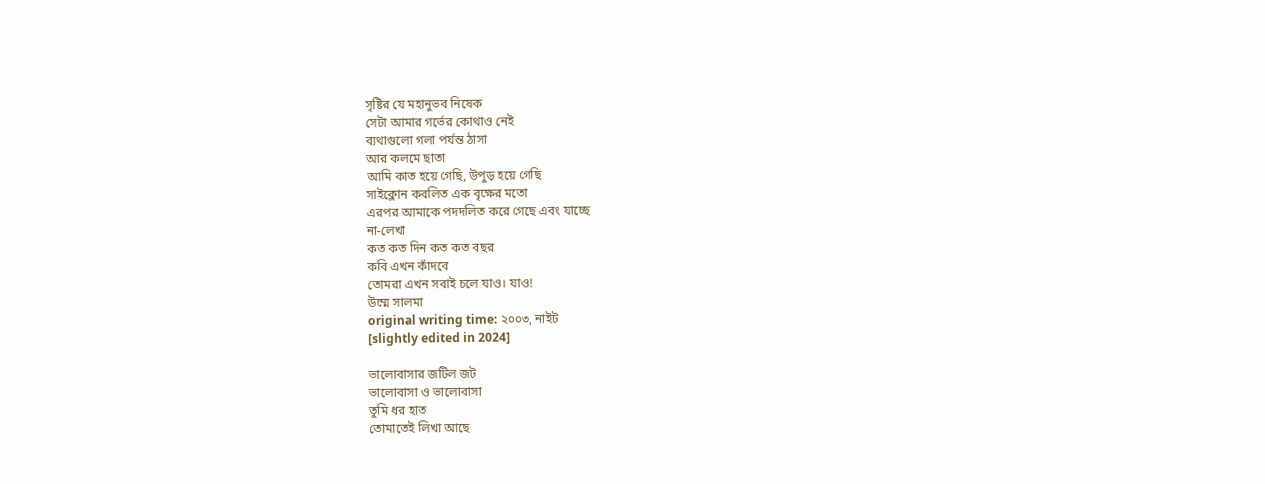সৃষ্টির যে মহানুভব নিষেক
সেটা আমার গর্ভের কোথাও নেই
ব্যথাগুলো গলা পর্যন্ত ঠাসা
আর কলমে ছাতা
আমি কাত হয়ে গেছি, উপুড় হয়ে গেছি
সাইক্লোন কবলিত এক বৃক্ষের মতো
এরপর আমাকে পদদলিত করে গেছে এবং যাচ্ছে
না-লেখা
কত কত দিন কত কত বছর
কবি এখন কাঁদবে
তোমরা এখন সবাই চলে যাও। যাও!
উম্মে সালমা
original writing time: ২০০৩, নাইট
[slightly edited in 2024]

ভালোবাসার জটিল জট
ভালোবাসা ও ভালোবাসা
তুমি ধর হাত
তোমাতেই লিখা আছে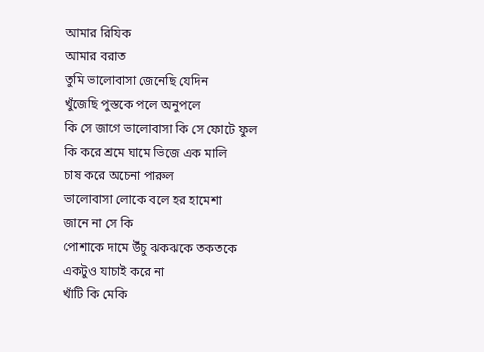আমার রিযিক
আমার বরাত
তুমি ভালোবাসা জেনেছি যেদিন
খুঁজেছি পুস্তকে পলে অনুপলে
কি সে জাগে ভালোবাসা কি সে ফোটে ফুল
কি করে শ্রমে ঘামে ভিজে এক মালি
চাষ করে অচেনা পারুল
ভালোবাসা লোকে বলে হর হামেশা
জানে না সে কি
পোশাকে দামে উঁচু ঝকঝকে তকতকে
একটুও যাচাই করে না
খাঁটি কি মেকি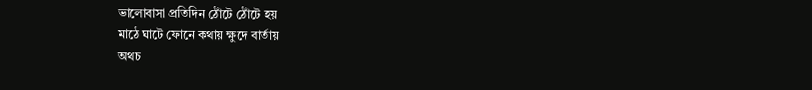ভালোবাসা প্রতিদিন ঠোঁটে ঠোঁটে হয়
মাঠে ঘাটে ফোনে কথায় ক্ষুদে বার্তায়
অথচ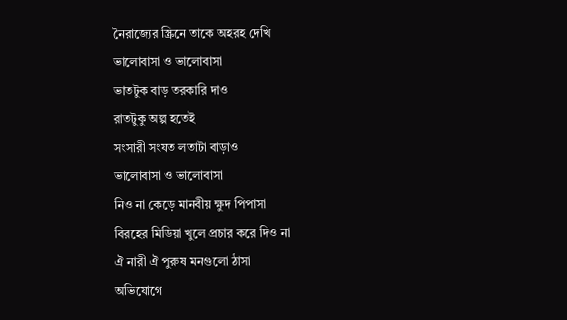নৈরাজ্যের স্ক্রিনে তাকে অহরহ দেখি
ভালোবাসা ও ভালোবাসা
ভাতটুক বাড় তরকারি দাও
রাতটুকু অল্প হতেই
সংসারী সংযত লতাটা বাড়াও
ভালোবাসা ও ভালোবাসা
নিও না কেড়ে মানবীয় ক্ষুদ পিপাসা
বিরহের মিডিয়া খুলে প্রচার করে দিও না
ঐ নারী ঐ পুরুষ মনগুলো ঠাসা
অভিযোগে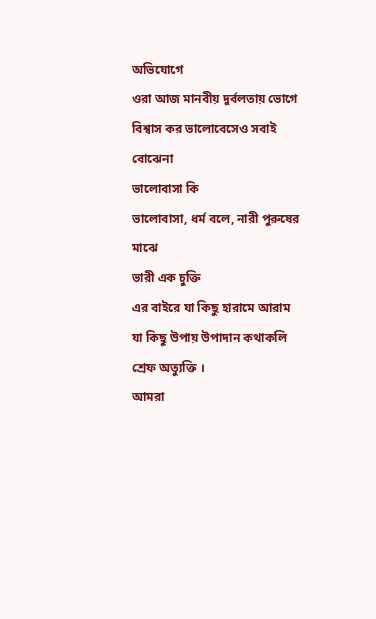অভিযোগে
ওরা আজ মানবীয় দুর্বলতায় ভোগে
বিশ্বাস কর ভালোবেসেও সবাই বোঝেনা
ভালোবাসা কি
ভালোবাসা, ধর্ম বলে, নারী পুরুষের মাঝে
ভারী এক চুক্তি
এর বাইরে যা কিছু হারামে আরাম
যা কিছু উপায় উপাদান কথাকলি
শ্রেফ অত্যুক্তি ।
আমরা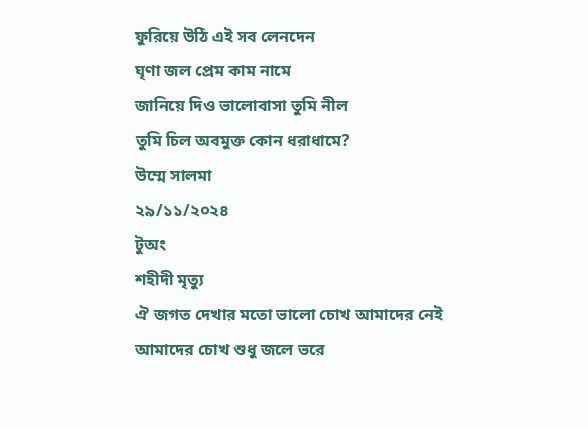ফুরিয়ে উঠি এই সব লেনদেন
ঘৃণা জল প্রেম কাম নামে
জানিয়ে দিও ভালোবাসা তুমি নীল
তুমি চিল অবমুক্ত কোন ধরাধামে?
উম্মে সালমা
২৯/১১/২০২৪
টুঅং
শহীদী মৃত্যু
ঐ জগত দেখার মতো ভালো চোখ আমাদের নেই
আমাদের চোখ শুধু জলে ভরে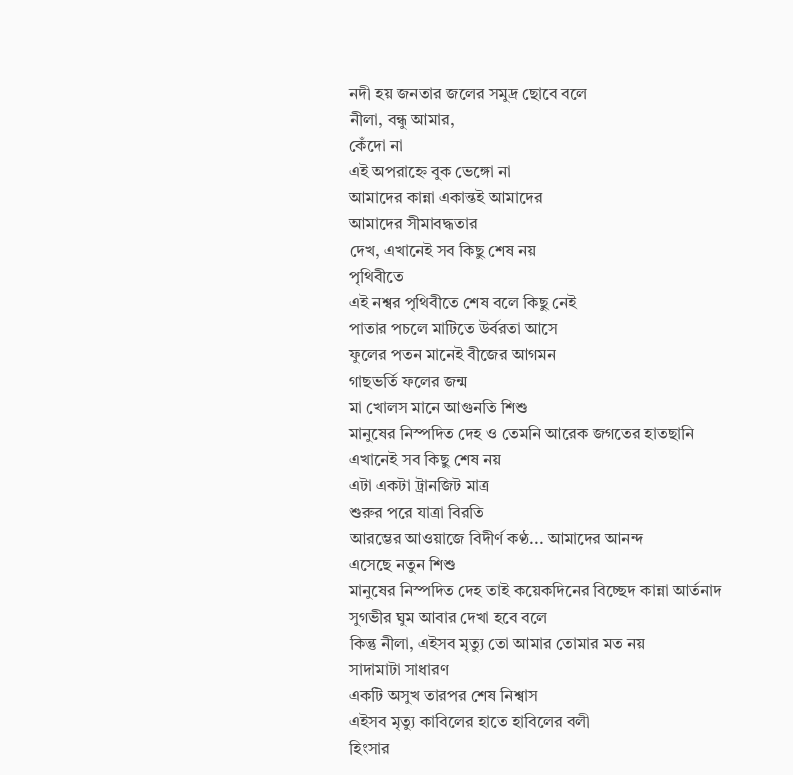নদী হয় জনতার জলের সমুদ্র ছোবে বলে
নীলা, বন্ধু আমার,
কেঁদো না
এই অপরাহ্নে বুক ভেঙ্গো না
আমাদের কান্না একান্তই আমাদের
আমাদের সীমাবদ্ধতার
দেখ, এখানেই সব কিছু শেষ নয়
পৃথিবীতে
এই নশ্বর পৃথিবীতে শেষ বলে কিছু নেই
পাতার পচলে মাটিতে উর্বরতা আসে
ফুলের পতন মানেই বীজের আগমন
গাছভর্তি ফলের জন্ম
মা খোলস মানে আগুনতি শিশু
মানুষের নিস্পদিত দেহ ও তেমনি আরেক জগতের হাতছানি
এখানেই সব কিছু শেষ নয়
এটা একটা ট্রানজিট মাত্র
শুরুর পরে যাত্রা বিরতি
আরম্ভের আওয়াজে বিদীর্ণ কণ্ঠ... আমাদের আনন্দ
এসেছে নতুন শিশু
মানুষের নিস্পদিত দেহ তাই কয়েকদিনের বিচ্ছেদ কান্না আর্তনাদ
সুগভীর ঘুম আবার দেখা হবে বলে
কিন্তু নীলা, এইসব মৃত্যু তো আমার তোমার মত নয়
সাদামাটা সাধারণ
একটি অসুখ তারপর শেষ নিশ্বাস
এইসব মৃত্যু কাবিলের হাতে হাবিলের বলী
হিংসার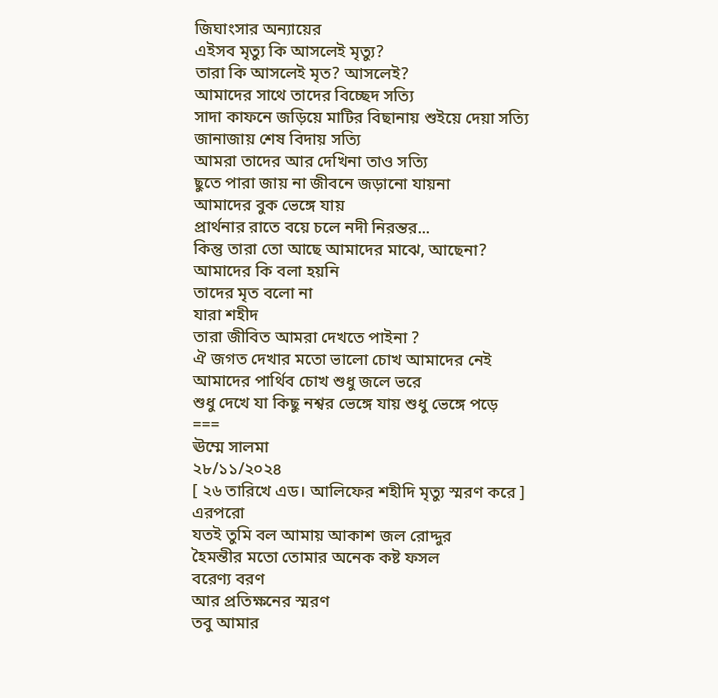জিঘাংসার অন্যায়ের
এইসব মৃত্যু কি আসলেই মৃত্যু?
তারা কি আসলেই মৃত? আসলেই?
আমাদের সাথে তাদের বিচ্ছেদ সত্যি
সাদা কাফনে জড়িয়ে মাটির বিছানায় শুইয়ে দেয়া সত্যি
জানাজায় শেষ বিদায় সত্যি
আমরা তাদের আর দেখিনা তাও সত্যি
ছুতে পারা জায় না জীবনে জড়ানো যায়না
আমাদের বুক ভেঙ্গে যায়
প্রার্থনার রাতে বয়ে চলে নদী নিরন্তর...
কিন্তু তারা তো আছে আমাদের মাঝে, আছেনা?
আমাদের কি বলা হয়নি
তাদের মৃত বলো না
যারা শহীদ
তারা জীবিত আমরা দেখতে পাইনা ?
ঐ জগত দেখার মতো ভালো চোখ আমাদের নেই
আমাদের পার্থিব চোখ শুধু জলে ভরে
শুধু দেখে যা কিছু নশ্বর ভেঙ্গে যায় শুধু ভেঙ্গে পড়ে
===
ঊম্মে সালমা
২৮/১১/২০২৪
[ ২৬ তারিখে এড। আলিফের শহীদি মৃত্যু স্মরণ করে ]
এরপরো
যতই তুমি বল আমায় আকাশ জল রোদ্দুর
হৈমন্তীর মতো তোমার অনেক কষ্ট ফসল
বরেণ্য বরণ
আর প্রতিক্ষনের স্মরণ
তবু আমার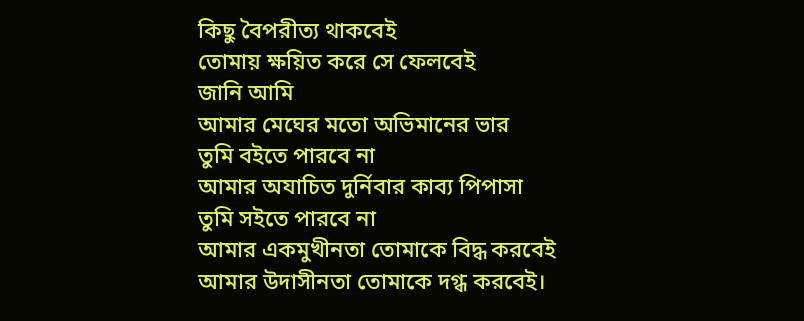কিছু বৈপরীত্য থাকবেই
তোমায় ক্ষয়িত করে সে ফেলবেই
জানি আমি
আমার মেঘের মতো অভিমানের ভার
তুমি বইতে পারবে না
আমার অযাচিত দুর্নিবার কাব্য পিপাসা
তুমি সইতে পারবে না
আমার একমুখীনতা তোমাকে বিদ্ধ করবেই
আমার উদাসীনতা তোমাকে দগ্ধ করবেই।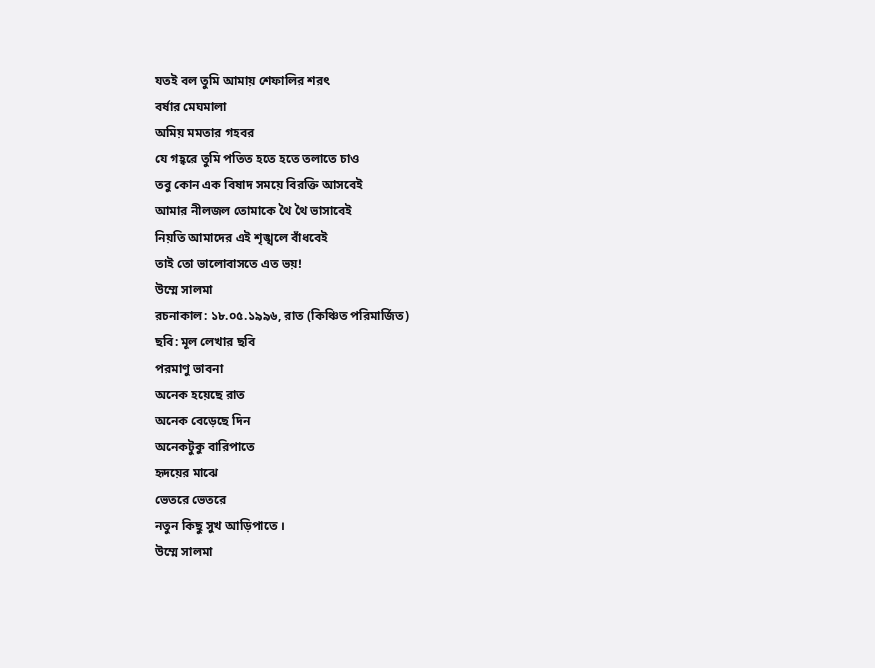যতই বল তুমি আমায় শেফালির শরৎ
বর্ষার মেঘমালা
অমিয় মমতার গহবর
যে গহ্বরে তুমি পতিত হতে হতে তলাতে চাও
তবু কোন এক বিষাদ সময়ে বিরক্তি আসবেই
আমার নীলজল তোমাকে থৈ থৈ ভাসাবেই
নিয়তি আমাদের এই শৃঙ্খলে বাঁধবেই
তাই তো ভালোবাসতে এত ভয়!
উম্মে সালমা
রচনাকাল: ১৮.০৫.১৯৯৬, রাত (কিঞ্চিত পরিমার্জিত)
ছবি: মূল লেখার ছবি
পরমাণু ভাবনা
অনেক হয়েছে রাত
অনেক বেড়েছে দিন
অনেকটুকু বারিপাতে
হৃদয়ের মাঝে
ভেতরে ভেতরে
নতুন কিছু সুখ আড়িপাতে ।
উম্মে সালমা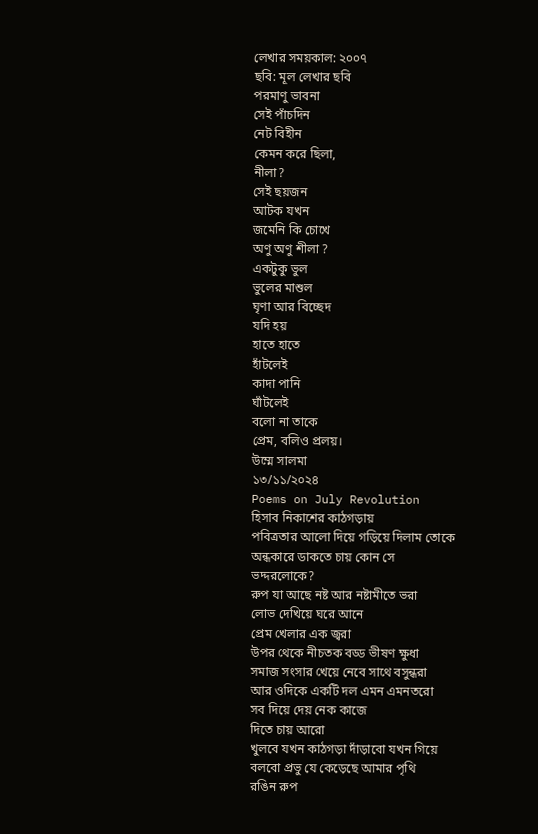লেখার সময়কাল: ২০০৭
ছবি: মূল লেখার ছবি
পরমাণু ভাবনা
সেই পাঁচদিন
নেট বিহীন
কেমন করে ছিলা,
নীলা?
সেই ছয়জন
আটক যখন
জমেনি কি চোখে
অণু অণু শীলা ?
একটুকু ভুল
ভুলের মাশুল
ঘৃণা আর বিচ্ছেদ
যদি হয়
হাতে হাতে
হাঁটলেই
কাদা পানি
ঘাঁটলেই
বলো না তাকে
প্রেম, বলিও প্রলয়।
উম্মে সালমা
১৩/১১/২০২৪
Poems on July Revolution
হিসাব নিকাশের কাঠগড়ায়
পবিত্রতার আলো দিয়ে গড়িয়ে দিলাম তোকে
অন্ধকারে ডাকতে চায় কোন সে
ভদ্দরলোকে?
রুপ যা আছে নষ্ট আর নষ্টামীতে ভরা
লোভ দেখিয়ে ঘরে আনে
প্রেম খেলার এক জ্বরা
উপর থেকে নীচতক বড্ড ভীষণ ক্ষুধা
সমাজ সংসার খেয়ে নেবে সাথে বসুন্ধরা
আর ওদিকে একটি দল এমন এমনতরো
সব দিয়ে দেয় নেক কাজে
দিতে চায় আরো
খুলবে যখন কাঠগড়া দাঁড়াবো যখন গিয়ে
বলবো প্রভু যে কেড়েছে আমার পৃথি
রঙিন রুপ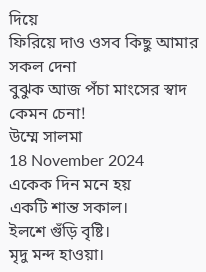দিয়ে
ফিরিয়ে দাও ওসব কিছু আমার সকল দেনা
বুঝুক আজ পঁচা মাংসের স্বাদ কেমন চেনা!
উম্মে সালমা
18 November 2024
একেক দিন মনে হয়
একটি শান্ত সকাল।
ইলশে গুঁড়ি বৃষ্টি।
মৃদু মন্দ হাওয়া।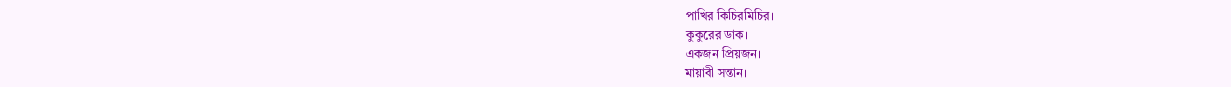পাখির কিচিরমিচির।
কুকুরের ডাক।
একজন প্রিয়জন।
মায়াবী সন্তান।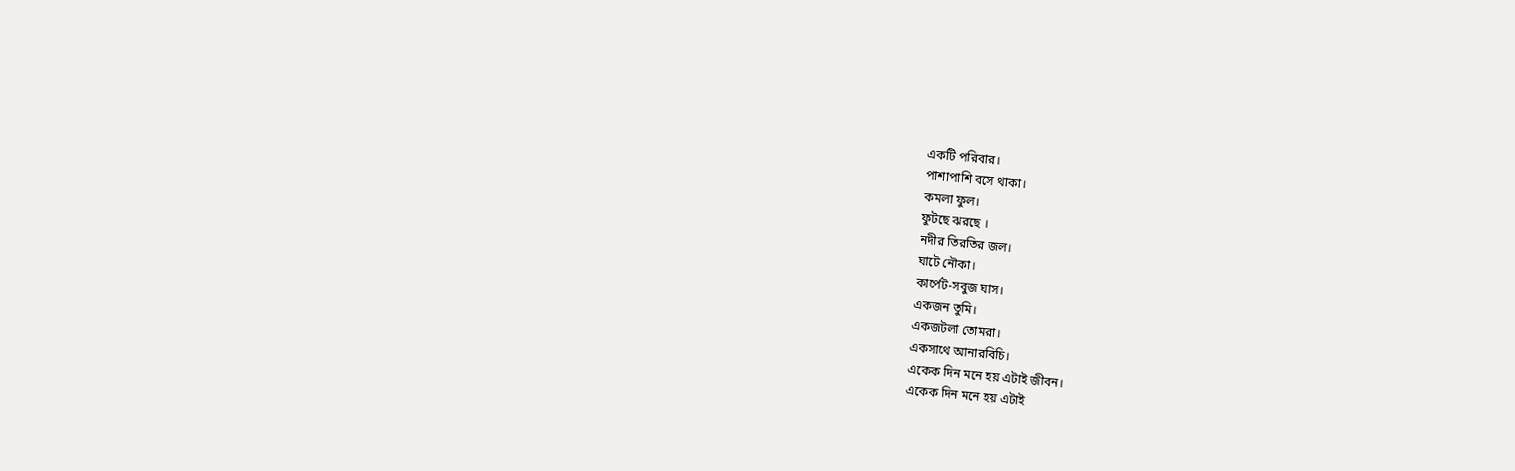একটি পরিবার।
পাশাপাশি বসে থাকা।
কমলা ফুল।
ফুটছে ঝরছে ।
নদীর তিরতির জল।
ঘাটে নৌকা।
কার্পেট-সবুজ ঘাস।
একজন তুমি।
একজটলা তোমরা।
একসাথে আনারবিচি।
একেক দিন মনে হয় এটাই জীবন।
একেক দিন মনে হয় এটাই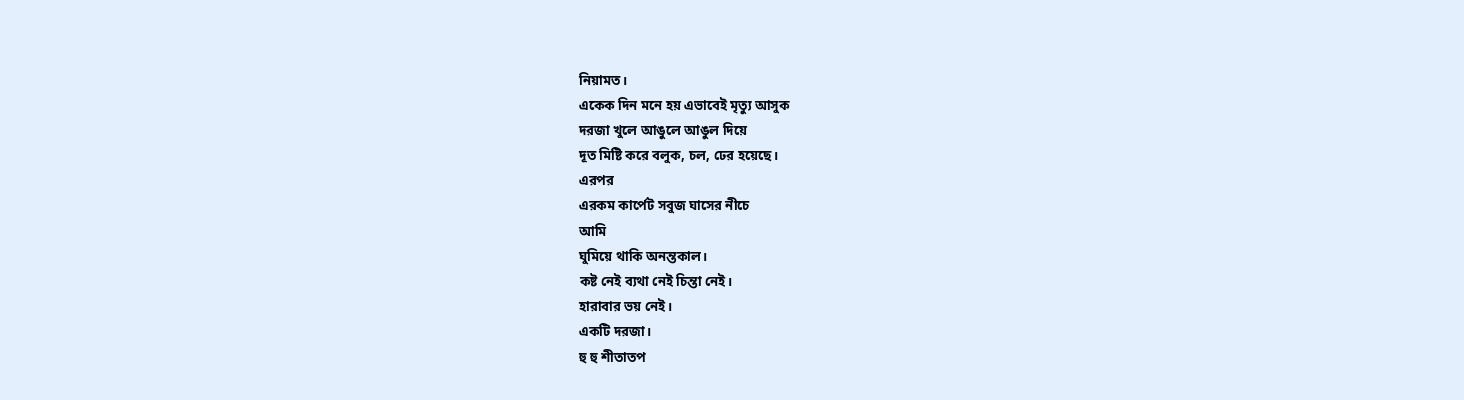নিয়ামত।
একেক দিন মনে হয় এভাবেই মৃত্যু আসুক
দরজা খুলে আঙুলে আঙুল দিয়ে
দূত মিষ্টি করে বলুক, চল, ঢের হয়েছে।
এরপর
এরকম কার্পেট সবুজ ঘাসের নীচে
আমি
ঘুমিয়ে থাকি অনন্তকাল।
কষ্ট নেই ব্যথা নেই চিন্তা নেই।
হারাবার ভয় নেই।
একটি দরজা।
হু হু শীতাতপ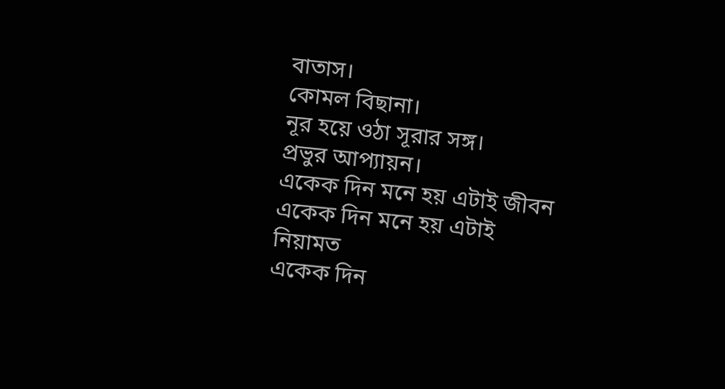বাতাস।
কোমল বিছানা।
নূর হয়ে ওঠা সূরার সঙ্গ।
প্রভুর আপ্যায়ন।
একেক দিন মনে হয় এটাই জীবন
একেক দিন মনে হয় এটাই নিয়ামত
একেক দিন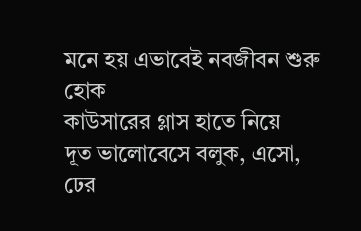মনে হয় এভাবেই নবজীবন শুরু হোক
কাউসারের গ্লাস হাতে নিয়ে
দূত ভালোবেসে বলুক, এসো, ঢের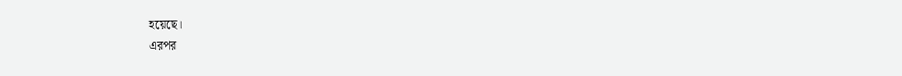হয়েছে।
এরপর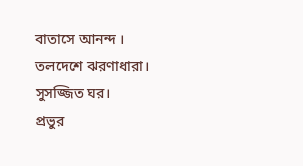বাতাসে আনন্দ ।
তলদেশে ঝরণাধারা।
সুসজ্জিত ঘর।
প্রভুর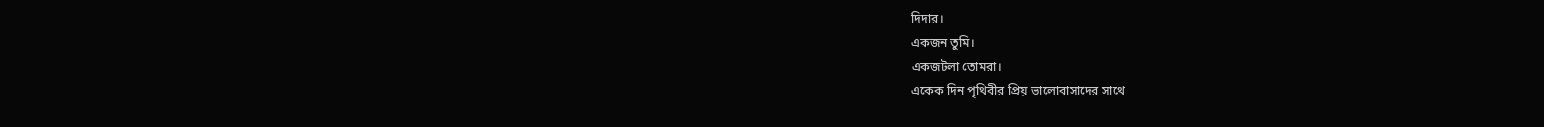দিদার।
একজন তুমি।
একজটলা তোমরা।
একেক দিন পৃথিবীর প্রিয় ভালোবাসাদের সাথে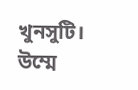খুনসুটি।
উম্মে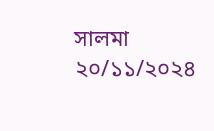সালমা
২০/১১/২০২৪